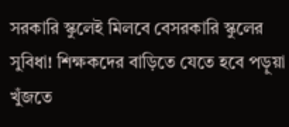সরকারি স্কুলেই মিলবে বেসরকারি স্কুলের সুবিধা! শিক্ষকদের বাড়িতে যেতে হবে পড়ুয়া খুঁজতে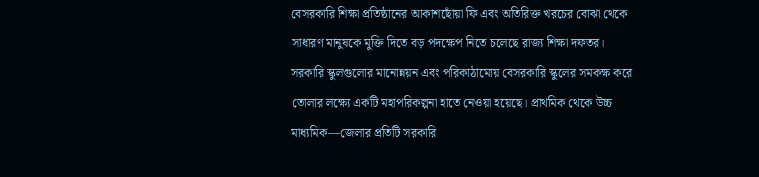বেসরকারি শিক্ষা প্রতিষ্ঠানের আকাশছোঁয়া ফি এবং অতিরিক্ত খরচের বোঝা থেকে সাধারণ মানুষকে মুক্তি দিতে বড় পদক্ষেপ নিতে চলেছে রাজ্য শিক্ষা দফতর। সরকারি স্কুলগুলোর মানোন্নয়ন এবং পরিকাঠামোয় বেসরকারি স্কুলের সমকক্ষ করে তোলার লক্ষ্যে একটি মহাপরিকল্পনা হাতে নেওয়া হয়েছে। প্রাথমিক থেকে উচ্চ মাধ্যমিক—জেলার প্রতিটি সরকারি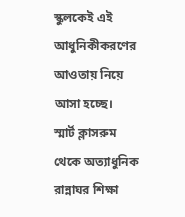স্কুলকেই এই আধুনিকীকরণের আওতায় নিয়ে আসা হচ্ছে।
স্মার্ট ক্লাসরুম থেকে অত্যাধুনিক রান্নাঘর শিক্ষা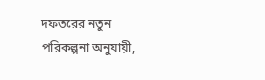দফতরের নতুন পরিকল্পনা অনুযায়ী,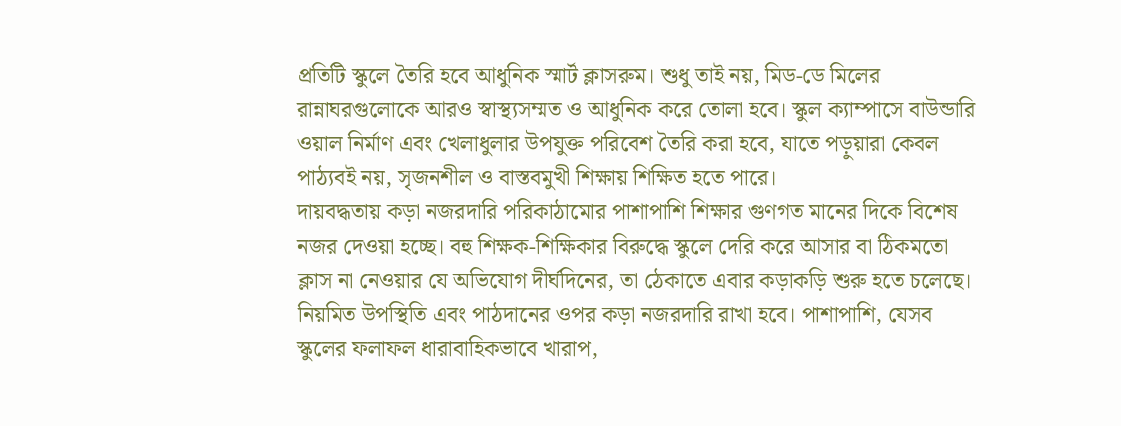প্রতিটি স্কুলে তৈরি হবে আধুনিক স্মার্ট ক্লাসরুম। শুধু তাই নয়, মিড-ডে মিলের রান্নাঘরগুলোকে আরও স্বাস্থ্যসম্মত ও আধুনিক করে তোলা হবে। স্কুল ক্যাম্পাসে বাউন্ডারি ওয়াল নির্মাণ এবং খেলাধুলার উপযুক্ত পরিবেশ তৈরি করা হবে, যাতে পড়ুয়ারা কেবল পাঠ্যবই নয়, সৃজনশীল ও বাস্তবমুখী শিক্ষায় শিক্ষিত হতে পারে।
দায়বদ্ধতায় কড়া নজরদারি পরিকাঠামোর পাশাপাশি শিক্ষার গুণগত মানের দিকে বিশেষ নজর দেওয়া হচ্ছে। বহু শিক্ষক-শিক্ষিকার বিরুদ্ধে স্কুলে দেরি করে আসার বা ঠিকমতো ক্লাস না নেওয়ার যে অভিযোগ দীর্ঘদিনের, তা ঠেকাতে এবার কড়াকড়ি শুরু হতে চলেছে। নিয়মিত উপস্থিতি এবং পাঠদানের ওপর কড়া নজরদারি রাখা হবে। পাশাপাশি, যেসব স্কুলের ফলাফল ধারাবাহিকভাবে খারাপ,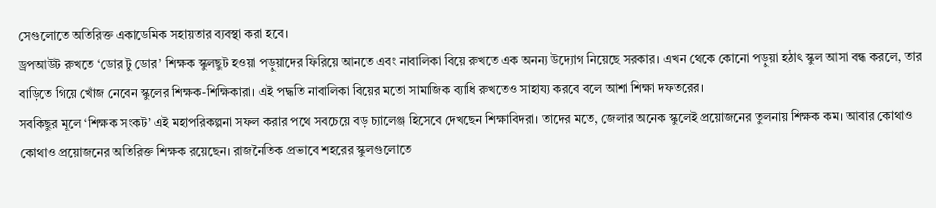সেগুলোতে অতিরিক্ত একাডেমিক সহায়তার ব্যবস্থা করা হবে।
ড্রপআউট রুখতে ‘ডোর টু ডোর’ শিক্ষক স্কুলছুট হওয়া পড়ুয়াদের ফিরিয়ে আনতে এবং নাবালিকা বিয়ে রুখতে এক অনন্য উদ্যোগ নিয়েছে সরকার। এখন থেকে কোনো পড়ুয়া হঠাৎ স্কুল আসা বন্ধ করলে, তার বাড়িতে গিয়ে খোঁজ নেবেন স্কুলের শিক্ষক-শিক্ষিকারা। এই পদ্ধতি নাবালিকা বিয়ের মতো সামাজিক ব্যাধি রুখতেও সাহায্য করবে বলে আশা শিক্ষা দফতরের।
সবকিছুর মূলে ‘শিক্ষক সংকট’ এই মহাপরিকল্পনা সফল করার পথে সবচেয়ে বড় চ্যালেঞ্জ হিসেবে দেখছেন শিক্ষাবিদরা। তাদের মতে, জেলার অনেক স্কুলেই প্রয়োজনের তুলনায় শিক্ষক কম। আবার কোথাও কোথাও প্রয়োজনের অতিরিক্ত শিক্ষক রয়েছেন। রাজনৈতিক প্রভাবে শহরের স্কুলগুলোতে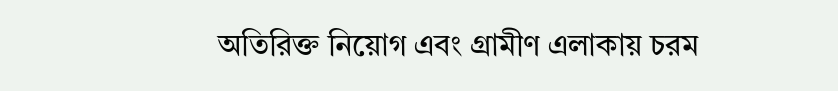অতিরিক্ত নিয়োগ এবং গ্রামীণ এলাকায় চরম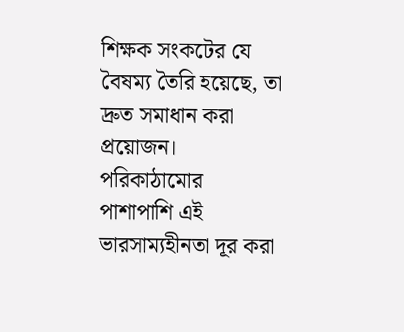শিক্ষক সংকটের যে বৈষম্য তৈরি হয়েছে, তা দ্রুত সমাধান করা প্রয়োজন।
পরিকাঠামোর পাশাপাশি এই ভারসাম্যহীনতা দূর করা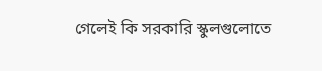গেলেই কি সরকারি স্কুলগুলোতে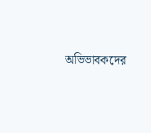অভিভাবকদের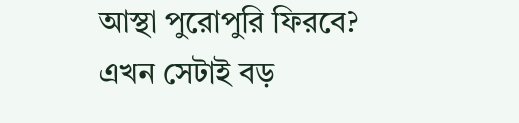আস্থা পুরোপুরি ফিরবে? এখন সেটাই বড়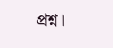প্রশ্ন।